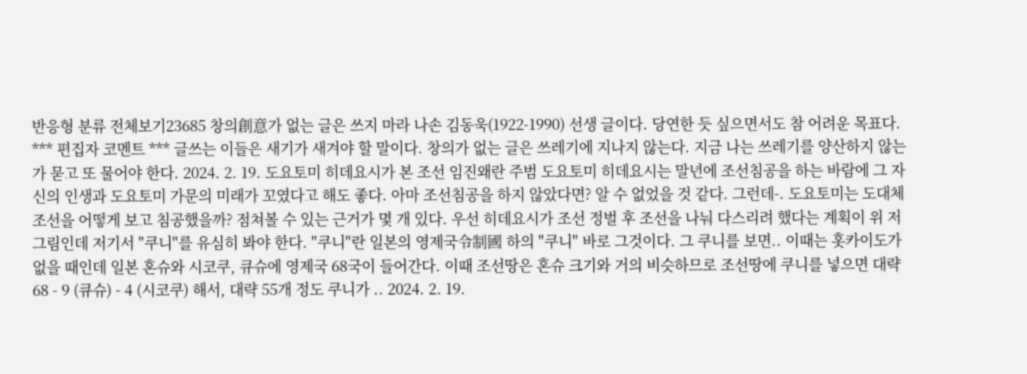반응형 분류 전체보기23685 창의創意가 없는 글은 쓰지 마라 나손 김동욱(1922-1990) 선생 글이다. 당연한 듯 싶으면서도 참 어려운 목표다. *** 편집자 코멘트 *** 글쓰는 이들은 새기가 새겨야 할 말이다. 창의가 없는 글은 쓰레기에 지나지 않는다. 지금 나는 쓰레기를 양산하지 않는가 묻고 또 물어야 한다. 2024. 2. 19. 도요토미 히데요시가 본 조선 임진왜란 주범 도요토미 히데요시는 말년에 조선침공을 하는 바람에 그 자신의 인생과 도요토미 가문의 미래가 꼬였다고 해도 좋다. 아마 조선침공을 하지 않았다면? 알 수 없었을 것 같다. 그런데-. 도요토미는 도대체 조선을 어떻게 보고 침공했을까? 점쳐볼 수 있는 근거가 몇 개 있다. 우선 히데요시가 조선 정벌 후 조선을 나눠 다스리려 했다는 계획이 위 저 그림인데 저기서 "쿠니"를 유심히 봐야 한다. "쿠니"란 일본의 영제국令制國 하의 "쿠니" 바로 그것이다. 그 쿠니를 보면.. 이때는 홋카이도가 없을 때인데 일본 혼슈와 시코쿠, 큐슈에 영제국 68국이 들어간다. 이때 조선땅은 혼슈 크기와 거의 비슷하므로 조선땅에 쿠니를 넣으면 대략 68 - 9 (큐슈) - 4 (시코쿠) 해서, 대략 55개 정도 쿠니가 .. 2024. 2. 19.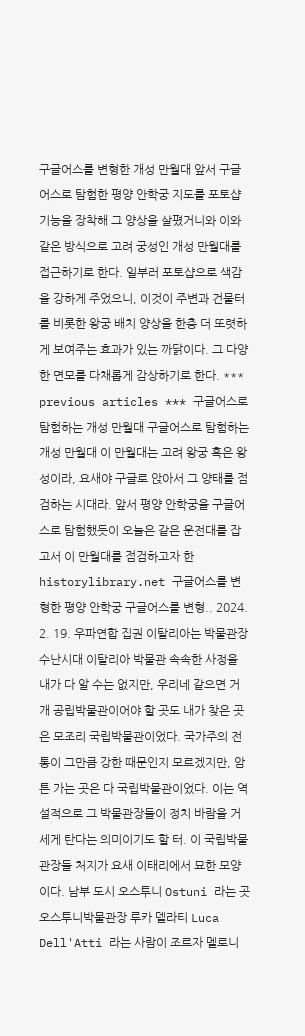구글어스를 변형한 개성 만월대 앞서 구글어스로 탐험한 평양 안학궁 지도를 포토샵 기능을 장착해 그 양상을 살폈거니와 이와 같은 방식으로 고려 궁성인 개성 만월대를 접근하기로 한다. 일부러 포토샵으로 색감을 강하게 주었으니, 이것이 주변과 건물터를 비롯한 왕궁 배치 양상을 한층 더 또렷하게 보여주는 효과가 있는 까닭이다. 그 다양한 면모를 다채롭게 감상하기로 한다. *** previous articles *** 구글어스로 탐험하는 개성 만월대 구글어스로 탐험하는 개성 만월대 이 만월대는 고려 왕궁 혹은 왕성이라, 요새야 구글로 앉아서 그 양태를 점검하는 시대라. 앞서 평양 안학궁을 구글어스로 탐험했듯이 오늘은 같은 운전대를 잡고서 이 만월대를 점검하고자 한 historylibrary.net 구글어스를 변형한 평양 안학궁 구글어스를 변형.. 2024. 2. 19. 우파연합 집권 이탈리아는 박물관장 수난시대 이탈리아 박물관 속속한 사정을 내가 다 알 수는 없지만, 우리네 같으면 거개 공립박물관이어야 할 곳도 내가 찾은 곳은 모조리 국립박물관이었다. 국가주의 전통이 그만큼 강한 때문인지 모르겠지만, 암튼 가는 곳은 다 국립박물관이었다. 이는 역설적으로 그 박물관장들이 정치 바람을 거세게 탄다는 의미이기도 할 터. 이 국립박물관장들 처지가 요새 이태리에서 묘한 모양이다. 남부 도시 오스투니 Ostuni 라는 곳 오스투니박물관장 루카 델라티 Luca Dell'Atti 라는 사람이 조르자 멜로니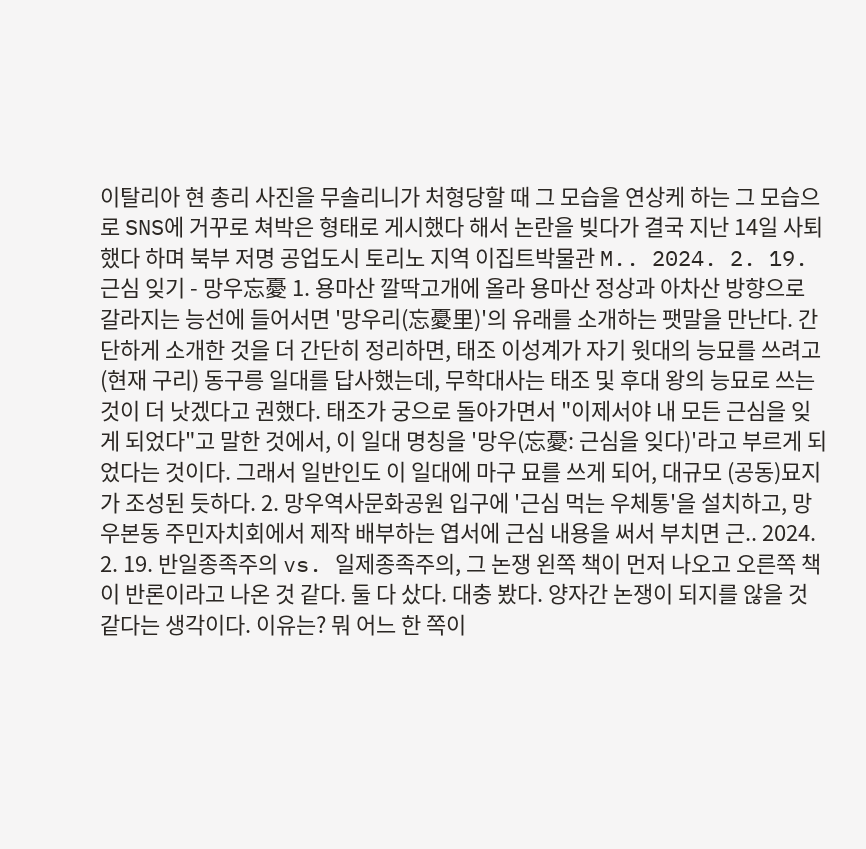이탈리아 현 총리 사진을 무솔리니가 처형당할 때 그 모습을 연상케 하는 그 모습으로 SNS에 거꾸로 쳐박은 형태로 게시했다 해서 논란을 빚다가 결국 지난 14일 사퇴했다 하며 북부 저명 공업도시 토리노 지역 이집트박물관 M.. 2024. 2. 19. 근심 잊기 - 망우忘憂 1. 용마산 깔딱고개에 올라 용마산 정상과 아차산 방향으로 갈라지는 능선에 들어서면 '망우리(忘憂里)'의 유래를 소개하는 팻말을 만난다. 간단하게 소개한 것을 더 간단히 정리하면, 태조 이성계가 자기 윗대의 능묘를 쓰려고 (현재 구리) 동구릉 일대를 답사했는데, 무학대사는 태조 및 후대 왕의 능묘로 쓰는 것이 더 낫겠다고 권했다. 태조가 궁으로 돌아가면서 "이제서야 내 모든 근심을 잊게 되었다"고 말한 것에서, 이 일대 명칭을 '망우(忘憂: 근심을 잊다)'라고 부르게 되었다는 것이다. 그래서 일반인도 이 일대에 마구 묘를 쓰게 되어, 대규모 (공동)묘지가 조성된 듯하다. 2. 망우역사문화공원 입구에 '근심 먹는 우체통'을 설치하고, 망우본동 주민자치회에서 제작 배부하는 엽서에 근심 내용을 써서 부치면 근.. 2024. 2. 19. 반일종족주의 vs. 일제종족주의, 그 논쟁 왼쪽 책이 먼저 나오고 오른쪽 책이 반론이라고 나온 것 같다. 둘 다 샀다. 대충 봤다. 양자간 논쟁이 되지를 않을 것 같다는 생각이다. 이유는? 뭐 어느 한 쪽이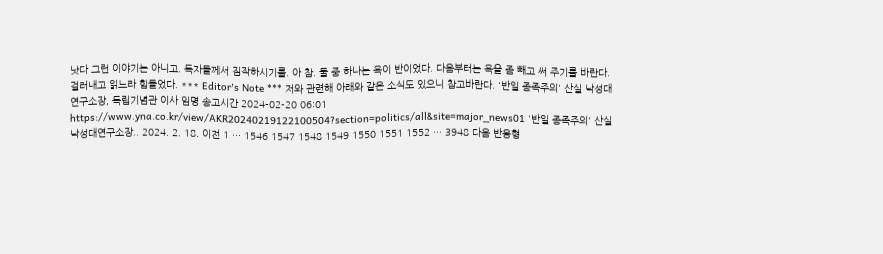낫다 그런 이야기는 아니고. 독자들께서 짐작하시기를. 아 참. 둘 중 하나는 욕이 반이었다. 다음부터는 욕을 좀 빼고 써 주기를 바란다. 걸러내고 읽느라 힘들었다. *** Editor's Note *** 저와 관련해 아래와 같은 소식도 있으니 참고바란다. '반일 종족주의' 산실 낙성대연구소장, 독립기념관 이사 임명 송고시간 2024-02-20 06:01 https://www.yna.co.kr/view/AKR20240219122100504?section=politics/all&site=major_news01 '반일 종족주의' 산실 낙성대연구소장.. 2024. 2. 18. 이전 1 ··· 1546 1547 1548 1549 1550 1551 1552 ··· 3948 다음 반응형